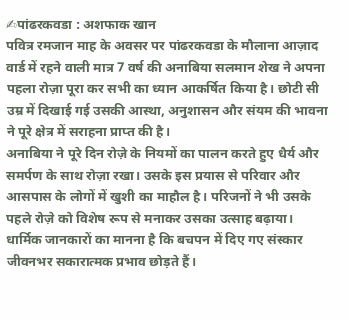✍पांढरकवडा : अशफाक खान
पवित्र रमजान माह के अवसर पर पांढरकवडा के मौलाना आज़ाद वार्ड में रहने वाली मात्र 7 वर्ष की अनाबिया सलमान शेख ने अपना पहला रोज़ा पूरा कर सभी का ध्यान आकर्षित किया है। छोटी सी उम्र में दिखाई गई उसकी आस्था, अनुशासन और संयम की भावना ने पूरे क्षेत्र में सराहना प्राप्त की है।
अनाबिया ने पूरे दिन रोज़े के नियमों का पालन करते हुए धैर्य और समर्पण के साथ रोज़ा रखा। उसके इस प्रयास से परिवार और आसपास के लोगों में खुशी का माहौल है। परिजनों ने भी उसके पहले रोज़े को विशेष रूप से मनाकर उसका उत्साह बढ़ाया।
धार्मिक जानकारों का मानना है कि बचपन में दिए गए संस्कार जीवनभर सकारात्मक प्रभाव छोड़ते हैं।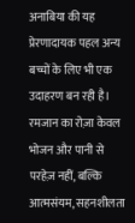अनाबिया की यह प्रेरणादायक पहल अन्य बच्चों के लिए भी एक उदाहरण बन रही है।
रमजान का रोज़ा केवल भोजन और पानी से परहेज़ नहीं, बल्कि आत्मसंयम, सहनशीलता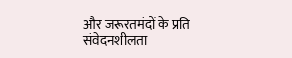और जरूरतमंदों के प्रति संवेदनशीलता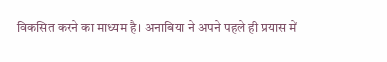विकसित करने का माध्यम है। अनाबिया ने अपने पहले ही प्रयास में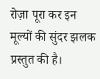रोज़ा पूरा कर इन मूल्यों की सुंदर झलक प्रस्तुत की है।